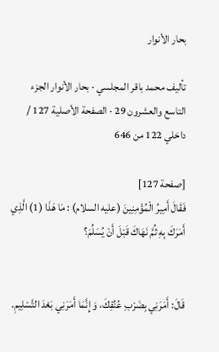بحار الأنوار

تأليف محمد باقر المجلسي · بحار الأنوار الجزء التاسع والعشرون 29 · الصفحة الأصلية 127 / داخلي 122 من 646

[صفحة 127]
فَقَالَ أَمِيرُ الْمُؤْمِنِينَ (عليه السلام) : مَا هَذَا (1) الَّذِي أَمَرَكَ بِهِ ثُمَّ نَهَاكَ قَبْلَ أَنْ يُسَلِّمَ؟


قَالَ: أَمَرَنِي بِضَرْبِ عُنُقِكَ، وَ إِنَّمَا أَمَرَنِي بَعْدَ التَّسْلِيمِ.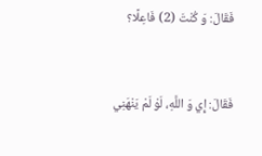فَقَالَ: وَ كُنْتَ (2) فَاعِلًا؟


فَقَالَ: إِي وَ اللَّهِ، لَوْ لَمْ يَنْهَنِي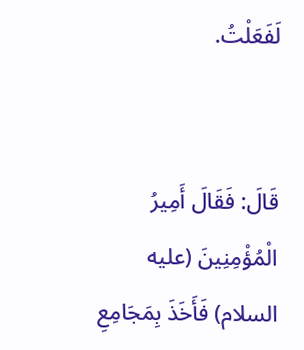لَفَعَلْتُ.


قَالَ: فَقَالَ أَمِيرُ الْمُؤْمِنِينَ (عليه السلام) فَأَخَذَ بِمَجَامِعِ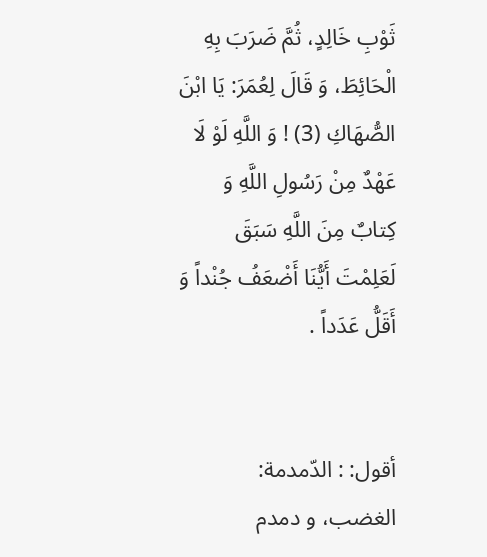ثَوْبِ خَالِدٍ، ثُمَّ ضَرَبَ بِهِ الْحَائِطَ، وَ قَالَ لِعُمَرَ: يَا ابْنَ الصُّهَاكِ (3) ! وَ اللَّهِ لَوْ لَا عَهْدٌ مِنْ رَسُولِ اللَّهِ وَ كِتابٌ مِنَ اللَّهِ سَبَقَ لَعَلِمْتَ أَيُّنَا أَضْعَفُ جُنْداً وَ أَقَلُّ عَدَداً .


أقول: : الدّمدمة: الغضب، و دمدم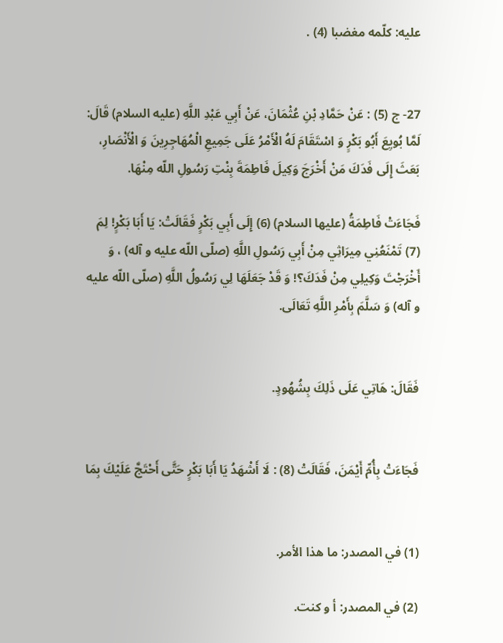عليه: كلّمه مغضبا (4) .


27- ج (5) : عَنْ حَمَّادِ بْنِ عُثْمَانَ، عَنْ أَبِي عَبْدِ اللَّهِ (عليه السلام) قَالَ: لَمَّا بُويِعَ أَبُو بَكْرٍ وَ اسْتَقَامَ لَهُ الْأَمْرُ عَلَى جَمِيعِ الْمُهَاجِرِينَ وَ الْأَنْصَارِ، بَعَثَ إِلَى فَدَكَ مَنْ أَخْرَجَ وَكِيلَ فَاطِمَةَ بِنْتِ رَسُولِ اللّه مِنْهَا.

فَجَاءَتْ فَاطِمَةُ (عليها السلام) (6) إِلَى أَبِي بَكْرٍ فَقَالَتْ: يَا أَبَا بَكْرٍ! لِمَ (7) تَمْنَعُنِي مِيرَاثِي مِنْ أَبِي رَسُولِ اللَّهِ (صلّى اللّه عليه و آله) ، وَ أَخْرَجْتَ وَكِيلِي مِنْ فَدَكَ؟! وَ قَدْ جَعَلَهَا لِي رَسُولُ اللَّهِ (صلّى اللّه عليه و آله) وَ سَلَّمَ بِأَمْرِ اللَّهِ تَعَالَى.


فَقَالَ: هَاتِي عَلَى ذَلِكَ بِشُهُودٍ.


فَجَاءَتْ بِأُمِّ أَيْمَنَ، فَقَالَتْ (8) : لَا أَشْهَدُ يَا أَبَا بَكْرٍ حَتَّى أَحْتَجَّ عَلَيْكَ بِمَا


(1) في المصدر: ما هذا الأمر.

(2) في المصدر: أ و كنت.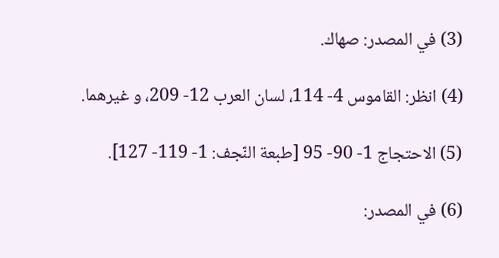(3) في المصدر: صهاك.

(4) انظر: القاموس 4- 114، لسان العرب 12- 209، و غيرهما.

(5) الاحتجاج 1- 90- 95 [طبعة النّجف: 1- 119- 127].

(6) في المصدر: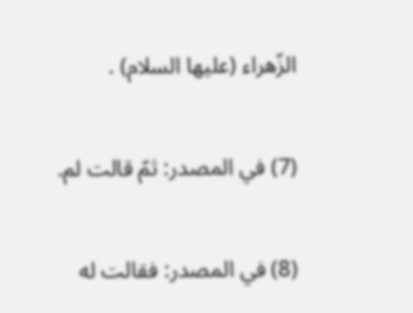الزّهراء (عليها السلام) .

(7) في المصدر: ثمّ قالت لم.

(8) في المصدر: فقالت له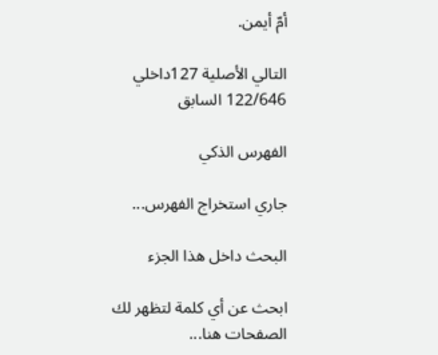أمّ أيمن.

التالي الأصلية 127داخلي 122/646 السابق

الفهرس الذكي

جاري استخراج الفهرس...

البحث داخل هذا الجزء

ابحث عن أي كلمة لتظهر لك الصفحات هنا...